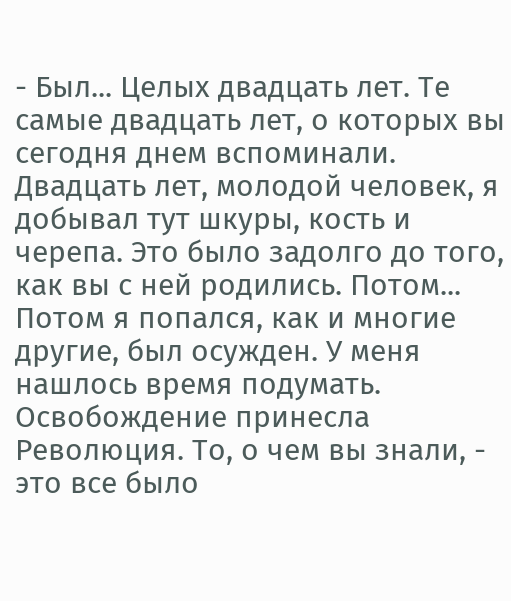- Был... Целых двадцать лет. Те самые двадцать лет, о которых вы сегодня днем вспоминали. Двадцать лет, молодой человек, я добывал тут шкуры, кость и черепа. Это было задолго до того, как вы с ней родились. Потом... Потом я попался, как и многие другие, был осужден. У меня нашлось время подумать. Освобождение принесла Революция. То, о чем вы знали, - это все было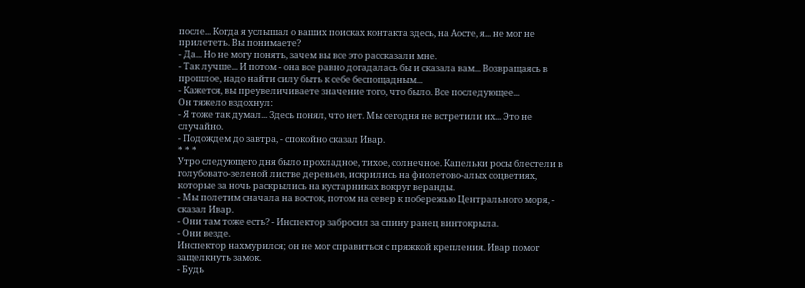после... Когда я услышал о ваших поисках контакта здесь, на Аосте, я... не мог не прилететь. Вы понимаете?
- Да... Но не могу понять, зачем вы все это рассказали мне.
- Так лучше... И потом - она все равно догадалась бы и сказала вам... Возвращаясь в прошлое, надо найти силу быть к себе беспощадным...
- Кажется, вы преувеличиваете значение того, что было. Все последующее...
Он тяжело вздохнул:
- Я тоже так думал... Здесь понял, что нет. Мы сегодня не встретили их... Это не случайно.
- Подождем до завтра, - спокойно сказал Ивар.
* * *
Утро следующего дня было прохладное, тихое, солнечное. Капельки росы блестели в голубовато-зеленой листве деревьев, искрились на фиолетово-алых соцветиях, которые за ночь раскрылись на кустарниках вокруг веранды.
- Мы полетим сначала на восток, потом на север к побережью Центрального моря, - сказал Ивар.
- Они там тоже есть? - Инспектор забросил за спину ранец винтокрыла.
- Они везде.
Инспектор нахмурился; он не мог справиться с пряжкой крепления. Ивар помог защелкнуть замок.
- Будь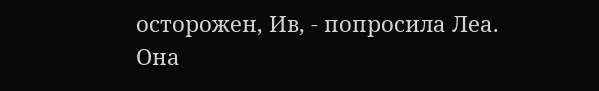осторожен, Ив, - попросила Леа.
Она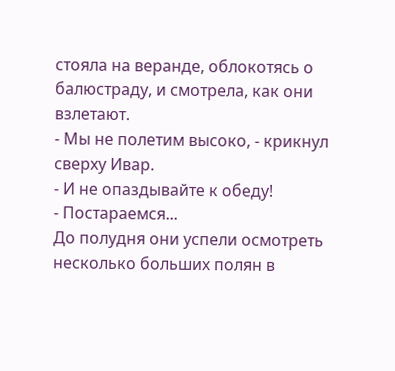стояла на веранде, облокотясь о балюстраду, и смотрела, как они взлетают.
- Мы не полетим высоко, - крикнул сверху Ивар.
- И не опаздывайте к обеду!
- Постараемся...
До полудня они успели осмотреть несколько больших полян в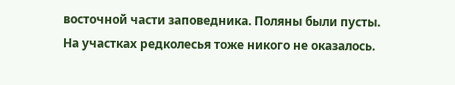восточной части заповедника. Поляны были пусты. На участках редколесья тоже никого не оказалось.